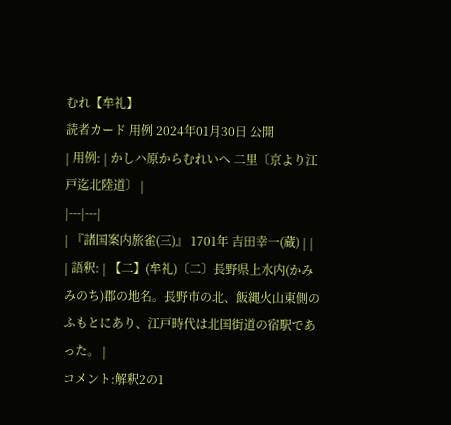むれ【牟礼】
読者カード 用例 2024年01月30日 公開
| 用例: | かしハ原からむれいへ 二里〔京より江戸迄北陸道〕 |
|---|---|
| 『諸国案内旅雀(三)』 1701年 吉田幸一(蔵) | |
| 語釈: | 【二】(牟礼)〔二〕長野県上水内(かみみのち)郡の地名。長野市の北、飯縄火山東側のふもとにあり、江戸時代は北国街道の宿駅であった。 |
コメント:解釈2の1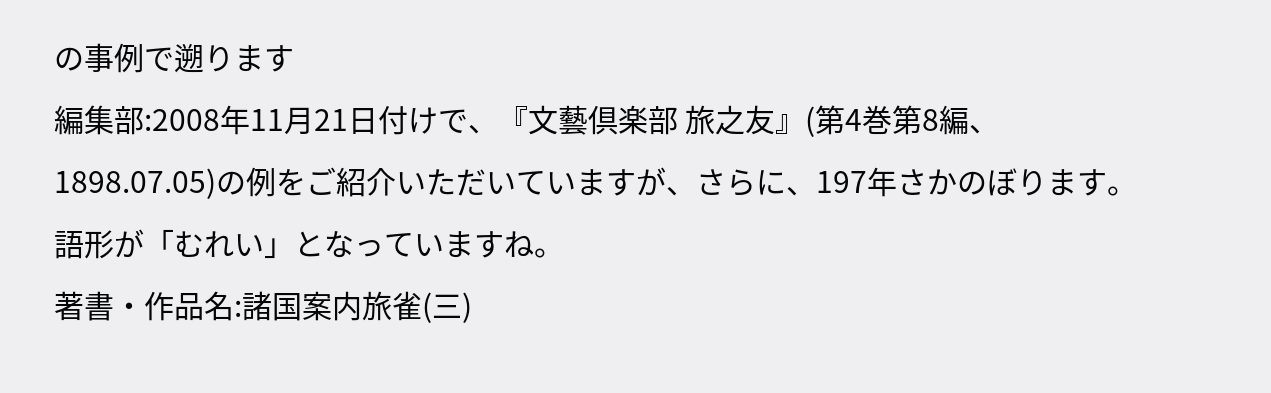の事例で遡ります
編集部:2008年11月21日付けで、『文藝倶楽部 旅之友』(第4巻第8編、1898.07.05)の例をご紹介いただいていますが、さらに、197年さかのぼります。語形が「むれい」となっていますね。
著書・作品名:諸国案内旅雀(三)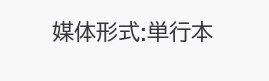媒体形式:単行本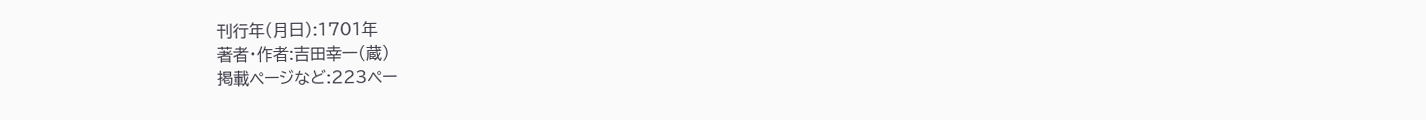刊行年(月日):1701年
著者・作者:吉田幸一(蔵)
掲載ページなど:223ペー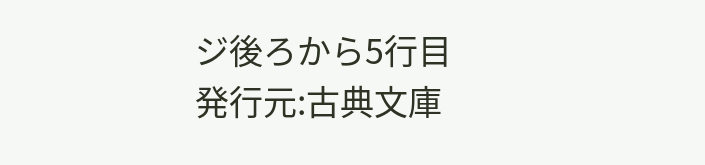ジ後ろから5行目
発行元:古典文庫